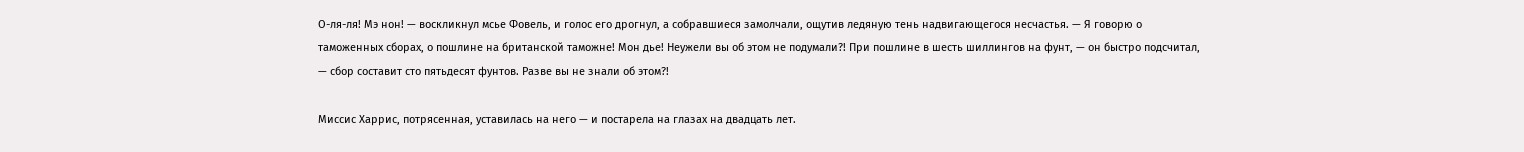О-ля-ля! Мэ нон! — воскликнул мсье Фовель, и голос его дрогнул, а собравшиеся замолчали, ощутив ледяную тень надвигающегося несчастья. — Я говорю о таможенных сборах, о пошлине на британской таможне! Мон дье! Неужели вы об этом не подумали?! При пошлине в шесть шиллингов на фунт, — он быстро подсчитал, — сбор составит сто пятьдесят фунтов. Разве вы не знали об этом?!

Миссис Харрис, потрясенная, уставилась на него — и постарела на глазах на двадцать лет.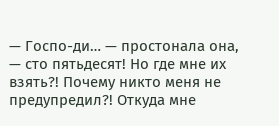— Госпо-ди… — простонала она, — сто пятьдесят! Но где мне их взять?! Почему никто меня не предупредил?! Откуда мне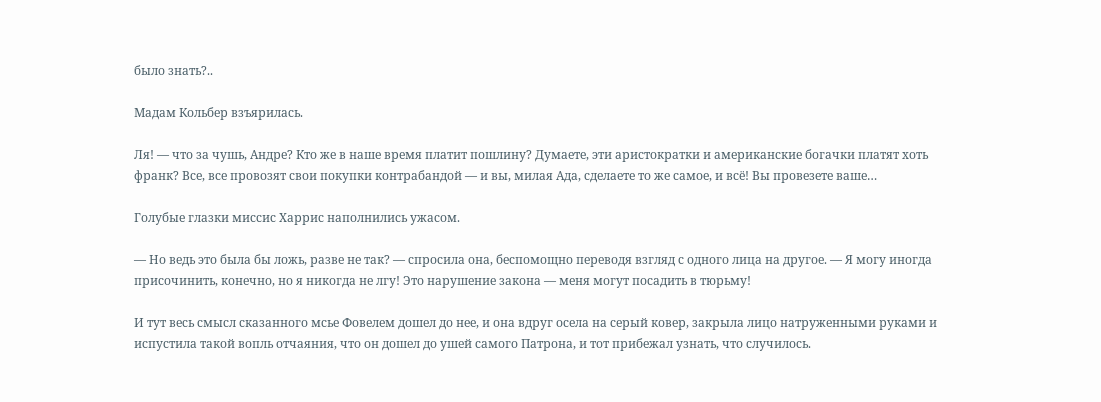было знать?..

Мадам Кольбер взъярилась.

Ля! — что за чушь, Андре? Кто же в наше время платит пошлину? Думаете, эти аристократки и американские богачки платят хоть франк? Все, все провозят свои покупки контрабандой — и вы, милая Ада, сделаете то же самое, и всё! Вы провезете ваше…

Голубые глазки миссис Харрис наполнились ужасом.

— Но ведь это была бы ложь, разве не так? — спросила она, беспомощно переводя взгляд с одного лица на другое. — Я могу иногда присочинить, конечно, но я никогда не лгу! Это нарушение закона — меня могут посадить в тюрьму!

И тут весь смысл сказанного мсье Фовелем дошел до нее, и она вдруг осела на серый ковер, закрыла лицо натруженными руками и испустила такой вопль отчаяния, что он дошел до ушей самого Патрона, и тот прибежал узнать, что случилось.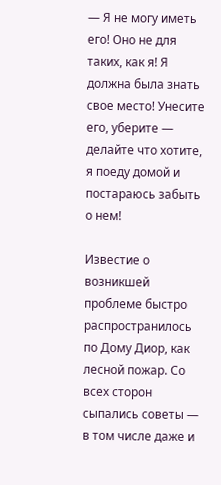— Я не могу иметь его! Оно не для таких, как я! Я должна была знать свое место! Унесите его, уберите — делайте что хотите, я поеду домой и постараюсь забыть о нем!

Известие о возникшей проблеме быстро распространилось по Дому Диор, как лесной пожар. Со всех сторон сыпались советы — в том числе даже и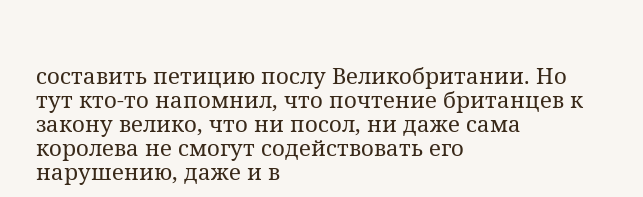составить петицию послу Великобритании. Но тут кто-то напомнил, что почтение британцев к закону велико, что ни посол, ни даже сама королева не смогут содействовать его нарушению, даже и в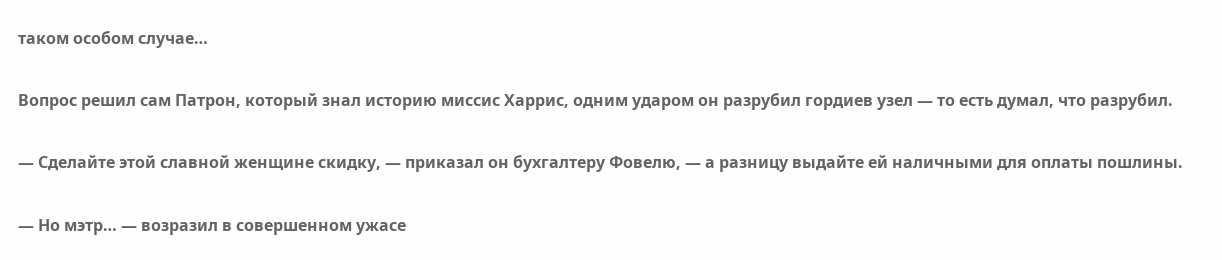таком особом случае…

Вопрос решил сам Патрон, который знал историю миссис Харрис, одним ударом он разрубил гордиев узел — то есть думал, что разрубил.

— Сделайте этой славной женщине скидку, — приказал он бухгалтеру Фовелю, — а разницу выдайте ей наличными для оплаты пошлины.

— Но мэтр… — возразил в совершенном ужасе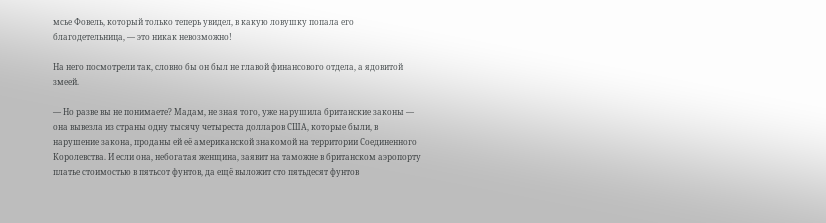мсье Фовель, который только теперь увидел, в какую ловушку попала его благодетельница, — это никак невозможно!

На него посмотрели так, словно бы он был не главой финансового отдела, а ядовитой змеей.

— Но разве вы не понимаете? Мадам, не зная того, уже нарушила британские законы — она вывезла из страны одну тысячу четыреста долларов США, которые были, в нарушение закона, проданы ей её американской знакомой на территории Соединенного Королевства. И если она, небогатая женщина, заявит на таможне в британском аэропорту платье стоимостью в пятьсот фунтов, да ещё выложит сто пятьдесят фунтов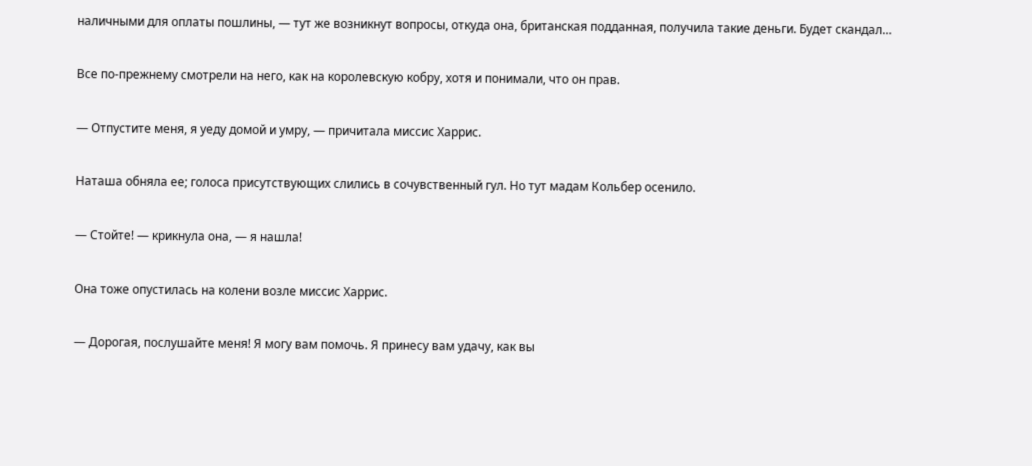наличными для оплаты пошлины, — тут же возникнут вопросы, откуда она, британская подданная, получила такие деньги. Будет скандал…

Все по-прежнему смотрели на него, как на королевскую кобру, хотя и понимали, что он прав.

— Отпустите меня, я уеду домой и умру, — причитала миссис Харрис.

Наташа обняла ее; голоса присутствующих слились в сочувственный гул. Но тут мадам Кольбер осенило.

— Стойте! — крикнула она, — я нашла!

Она тоже опустилась на колени возле миссис Харрис.

— Дорогая, послушайте меня! Я могу вам помочь. Я принесу вам удачу, как вы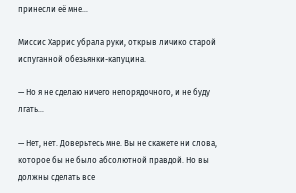принесли её мне…

Миссис Харрис убрала руки, открыв личико старой испуганной обезьянки-капуцина.

— Но я не сделаю ничего непорядочного, и не буду лгать…

— Нет, нет. Доверьтесь мне. Вы не скажете ни слова, которое бы не было абсолютной правдой. Но вы должны сделать все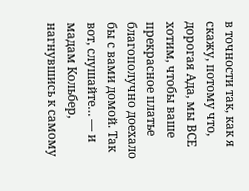в точности так, как я скажу, потому что, дорогая Ада, мы ВСЕ хотим, чтобы ваше прекрасное платье благополучно доехало бы с вами домой. Так вот, слушайте… — и мадам Кольбер, нагнувшись к самому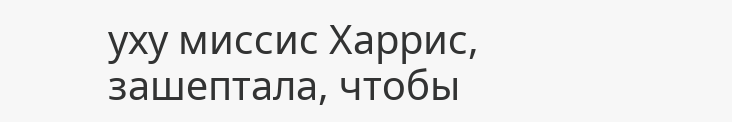уху миссис Харрис, зашептала, чтобы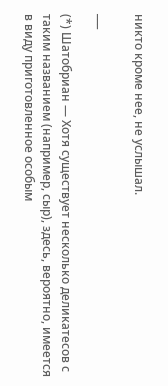никто кроме нее, не услышал.

___

(*) Шатобриан — Хотя существует несколько деликатесов с таким названием (например, сыр), здесь, вероятно, имеется в виду приготовленное особым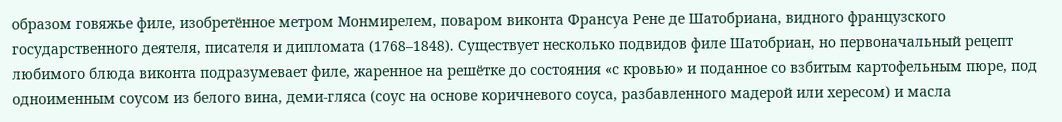образом говяжье филе, изобретённое метром Монмирелем, поваром виконта Франсуа Рене де Шатобриана, видного французского государственного деятеля, писателя и дипломата (1768–1848). Существует несколько подвидов филе Шатобриан, но первоначальный рецепт любимого блюда виконта подразумевает филе, жаренное на решётке до состояния «с кровью» и поданное со взбитым картофельным пюре, под одноименным соусом из белого вина, деми-гляса (соус на основе коричневого соуса, разбавленного мадерой или хересом) и масла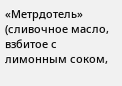«Метрдотель» (сливочное масло, взбитое с лимонным соком,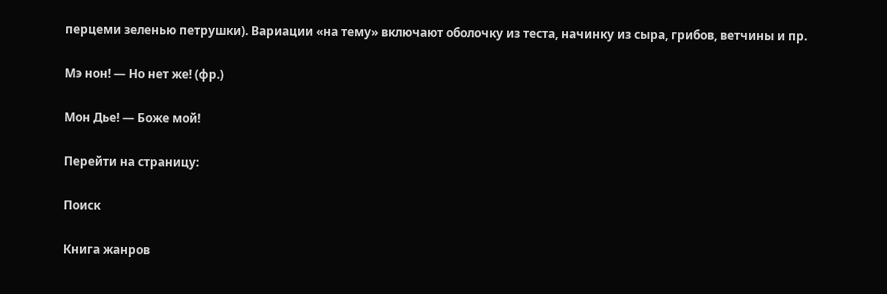перцеми зеленью петрушки). Вариации «на тему» включают оболочку из теста, начинку из сыра, грибов, ветчины и пр.

Мэ нон! — Но нет же! (фр.)

Мон Дье! — Боже мой!

Перейти на страницу:

Поиск

Книга жанров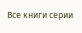Все книги серии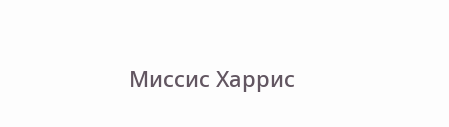Миссис Харрис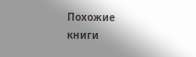Похожие книги